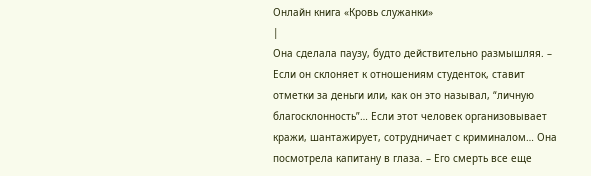Онлайн книга «Кровь служанки»
|
Она сделала паузу, будто действительно размышляя. – Если он склоняет к отношениям студенток, ставит отметки за деньги или, как он это называл, “личную благосклонность”… Если этот человек организовывает кражи, шантажирует, сотрудничает с криминалом… Она посмотрела капитану в глаза. – Его смерть все еще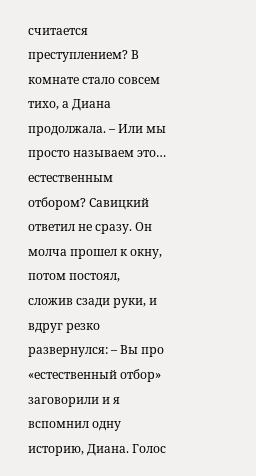считается преступлением? В комнате стало совсем тихо, а Диана продолжала. – Или мы просто называем это… естественным отбором? Савицкий ответил не сразу. Он молча прошел к окну, потом постоял, сложив сзади руки, и вдруг резко развернулся: – Вы про «естественный отбор» заговорили и я вспомнил одну историю, Диана. Голос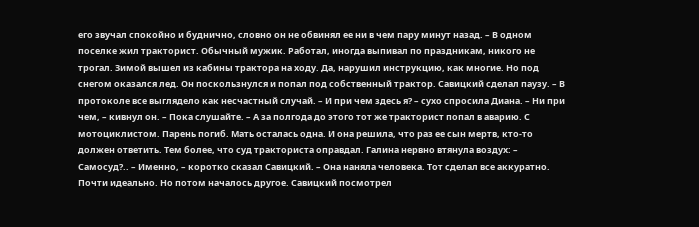его звучал спокойно и буднично, словно он не обвинял ее ни в чем пару минут назад. – В одном поселке жил тракторист. Обычный мужик. Работал, иногда выпивал по праздникам, никого не трогал. Зимой вышел из кабины трактора на ходу. Да, нарушил инструкцию, как многие. Но под снегом оказался лед. Он поскользнулся и попал под собственный трактор. Савицкий сделал паузу. – В протоколе все выглядело как несчастный случай. – И при чем здесь я? – сухо спросила Диана. – Ни при чем, – кивнул он. – Пока слушайте. – А за полгода до этого тот же тракторист попал в аварию. С мотоциклистом. Парень погиб. Мать осталась одна. И она решила, что раз ее сын мертв, кто-то должен ответить. Тем более, что суд тракториста оправдал. Галина нервно втянула воздух: – Самосуд?.. – Именно, – коротко сказал Савицкий. – Она наняла человека. Тот сделал все аккуратно. Почти идеально. Но потом началось другое. Савицкий посмотрел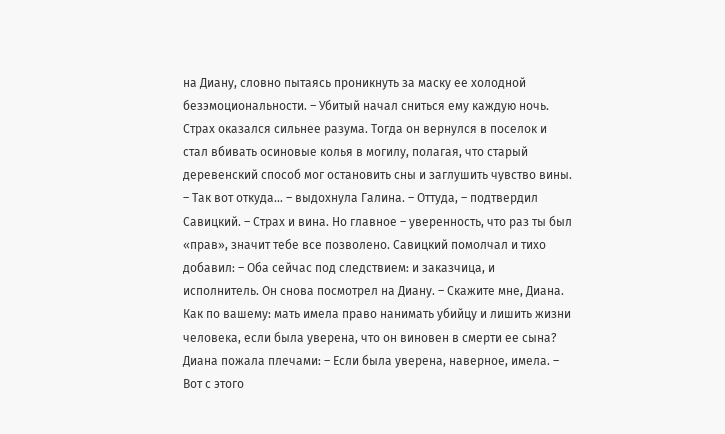на Диану, словно пытаясь проникнуть за маску ее холодной безэмоциональности. – Убитый начал сниться ему каждую ночь. Страх оказался сильнее разума. Тогда он вернулся в поселок и стал вбивать осиновые колья в могилу, полагая, что старый деревенский способ мог остановить сны и заглушить чувство вины. – Так вот откуда… – выдохнула Галина. – Оттуда, – подтвердил Савицкий. – Страх и вина. Но главное – уверенность, что раз ты был «прав», значит тебе все позволено. Савицкий помолчал и тихо добавил: – Оба сейчас под следствием: и заказчица, и исполнитель. Он снова посмотрел на Диану. – Скажите мне, Диана. Как по вашему: мать имела право нанимать убийцу и лишить жизни человека, если была уверена, что он виновен в смерти ее сына? Диана пожала плечами: – Если была уверена, наверное, имела. – Вот с этого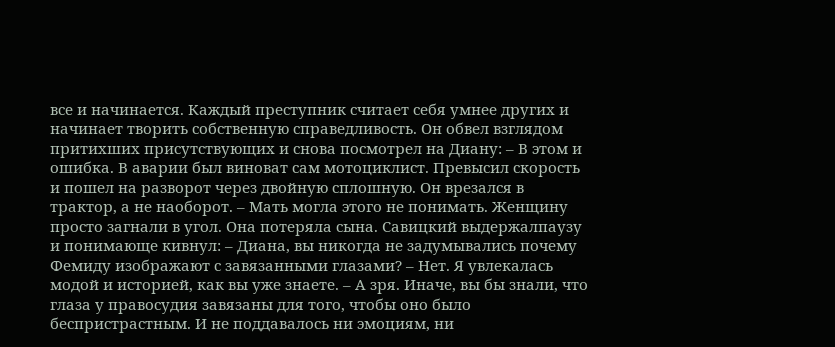все и начинается. Каждый преступник считает себя умнее других и начинает творить собственную справедливость. Он обвел взглядом притихших присутствующих и снова посмотрел на Диану: – В этом и ошибка. В аварии был виноват сам мотоциклист. Превысил скорость и пошел на разворот через двойную сплошную. Он врезался в трактор, а не наоборот. – Мать могла этого не понимать. Женщину просто загнали в угол. Она потеряла сына. Савицкий выдержалпаузу и понимающе кивнул: – Диана, вы никогда не задумывались почему Фемиду изображают с завязанными глазами? – Нет. Я увлекалась модой и историей, как вы уже знаете. – А зря. Иначе, вы бы знали, что глаза у правосудия завязаны для того, чтобы оно было беспристрастным. И не поддавалось ни эмоциям, ни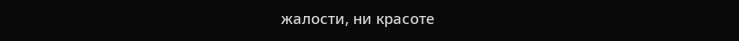жалости, ни красоте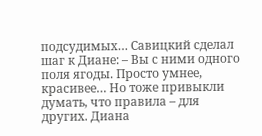подсудимых… Савицкий сделал шаг к Диане: – Вы с ними одного поля ягоды. Просто умнее, красивее… Но тоже привыкли думать, что правила – для других. Диана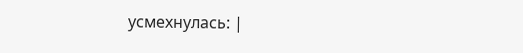усмехнулась: |